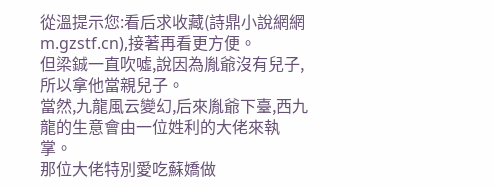從溫提示您:看后求收藏(詩鼎小說網網m.gzstf.cn),接著再看更方便。
但梁鋮一直吹噓,說因為胤爺沒有兒子,所以拿他當親兒子。
當然,九龍風云變幻,后來胤爺下臺,西九龍的生意會由一位姓利的大佬來執掌。
那位大佬特別愛吃蘇嬌做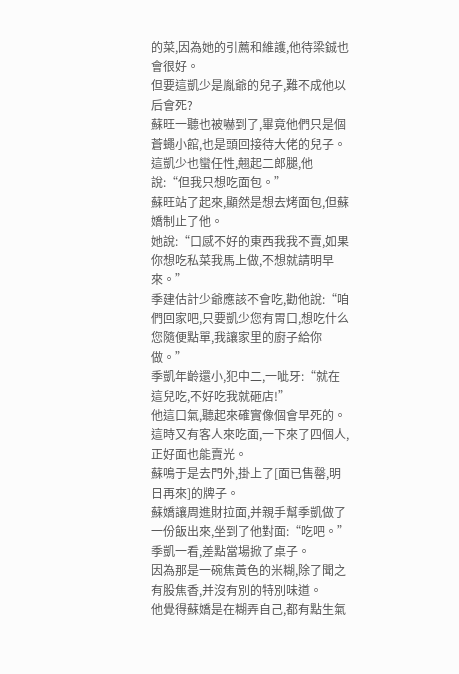的菜,因為她的引薦和維護,他待梁鋮也會很好。
但要這凱少是胤爺的兒子,難不成他以后會死?
蘇旺一聽也被嚇到了,畢竟他們只是個蒼蠅小館,也是頭回接待大佬的兒子。
這凱少也蠻任性,翹起二郎腿,他說:“但我只想吃面包。”
蘇旺站了起來,顯然是想去烤面包,但蘇嬌制止了他。
她說:“口感不好的東西我我不賣,如果你想吃私菜我馬上做,不想就請明早來。”
季建估計少爺應該不會吃,勸他說:“咱們回家吧,只要凱少您有胃口,想吃什么您隨便點單,我讓家里的廚子給你做。”
季凱年齡還小,犯中二,一呲牙:“就在這兒吃,不好吃我就砸店!”
他這口氣,聽起來確實像個會早死的。
這時又有客人來吃面,一下來了四個人,正好面也能賣光。
蘇鳴于是去門外,掛上了[面已售罄,明日再來]的牌子。
蘇嬌讓周進財拉面,并親手幫季凱做了一份飯出來,坐到了他對面:“吃吧。”
季凱一看,差點當場掀了桌子。
因為那是一碗焦黃色的米糊,除了聞之有股焦香,并沒有別的特別味道。
他覺得蘇嬌是在糊弄自己,都有點生氣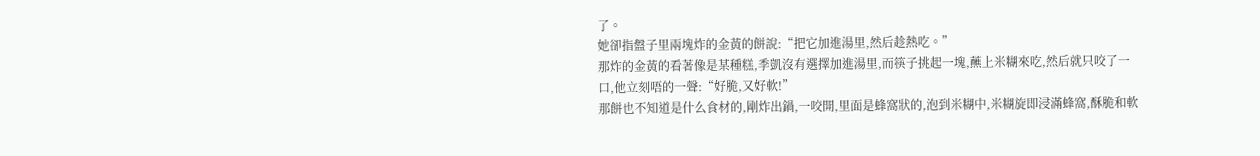了。
她卻指盤子里兩塊炸的金黃的餅說:“把它加進湯里,然后趁熱吃。”
那炸的金黃的看著像是某種糕,季凱沒有選擇加進湯里,而筷子挑起一塊,蘸上米糊來吃,然后就只咬了一口,他立刻唔的一聲:“好脆,又好軟!”
那餅也不知道是什么食材的,剛炸出鍋,一咬開,里面是蜂窩狀的,泡到米糊中,米糊旋即浸滿蜂窩,酥脆和軟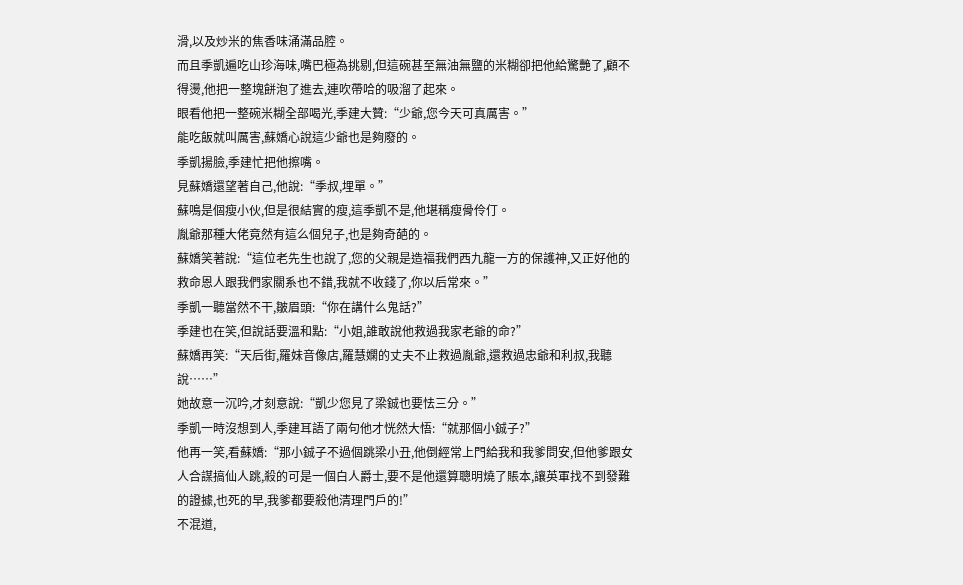滑,以及炒米的焦香味涌滿品腔。
而且季凱遍吃山珍海味,嘴巴極為挑剔,但這碗甚至無油無鹽的米糊卻把他給驚艷了,顧不得燙,他把一整塊餅泡了進去,連吹帶哈的吸溜了起來。
眼看他把一整碗米糊全部喝光,季建大贊:“少爺,您今天可真厲害。”
能吃飯就叫厲害,蘇嬌心說這少爺也是夠廢的。
季凱揚臉,季建忙把他擦嘴。
見蘇嬌還望著自己,他說:“季叔,埋單。”
蘇鳴是個瘦小伙,但是很結實的瘦,這季凱不是,他堪稱瘦骨伶仃。
胤爺那種大佬竟然有這么個兒子,也是夠奇葩的。
蘇嬌笑著說:“這位老先生也說了,您的父親是造福我們西九龍一方的保護神,又正好他的救命恩人跟我們家關系也不錯,我就不收錢了,你以后常來。”
季凱一聽當然不干,皺眉頭:“你在講什么鬼話?”
季建也在笑,但說話要溫和點:“小姐,誰敢說他救過我家老爺的命?”
蘇嬌再笑:“天后街,羅妹音像店,羅慧嫻的丈夫不止救過胤爺,還救過忠爺和利叔,我聽說……”
她故意一沉吟,才刻意說:“凱少您見了梁鋮也要怯三分。”
季凱一時沒想到人,季建耳語了兩句他才恍然大悟:“就那個小鋮子?”
他再一笑,看蘇嬌:“那小鋮子不過個跳梁小丑,他倒經常上門給我和我爹問安,但他爹跟女人合謀搞仙人跳,殺的可是一個白人爵士,要不是他還算聰明燒了賬本,讓英軍找不到發難的證據,也死的早,我爹都要殺他清理門戶的!”
不混道,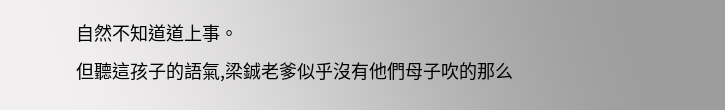自然不知道道上事。
但聽這孩子的語氣,梁鋮老爹似乎沒有他們母子吹的那么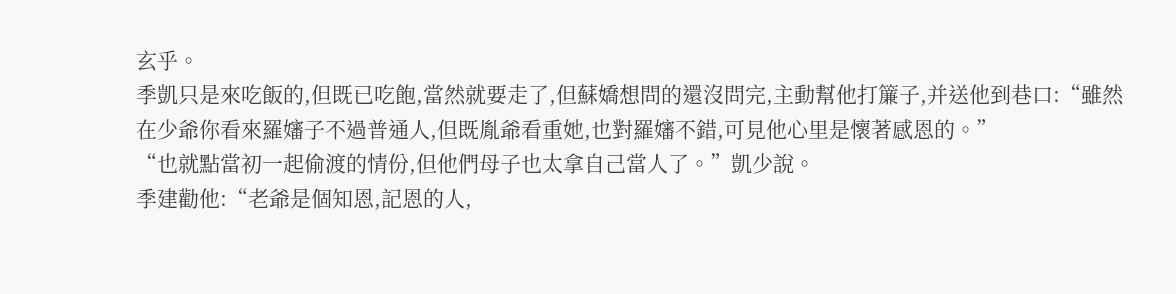玄乎。
季凱只是來吃飯的,但既已吃飽,當然就要走了,但蘇嬌想問的還沒問完,主動幫他打簾子,并送他到巷口:“雖然在少爺你看來羅嬸子不過普通人,但既胤爺看重她,也對羅嬸不錯,可見他心里是懷著感恩的。”
“也就點當初一起偷渡的情份,但他們母子也太拿自己當人了。”凱少說。
季建勸他:“老爺是個知恩,記恩的人,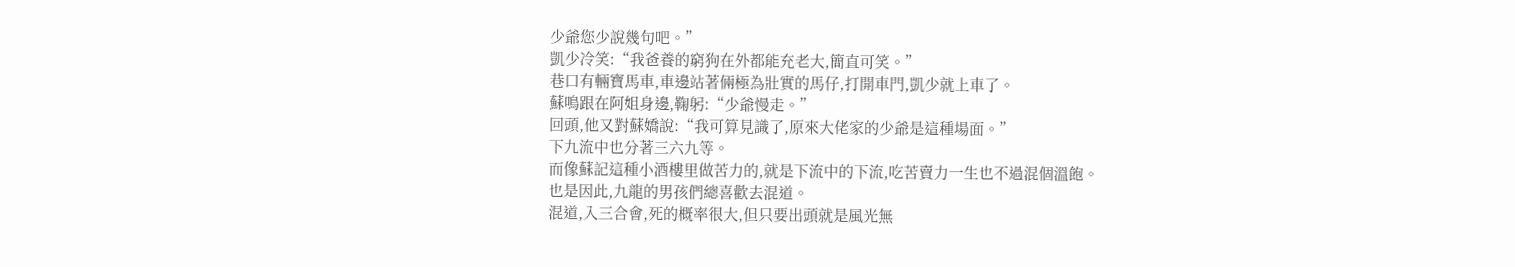少爺您少說幾句吧。”
凱少冷笑:“我爸養的窮狗在外都能充老大,簡直可笑。”
巷口有輛寶馬車,車邊站著倆極為壯實的馬仔,打開車門,凱少就上車了。
蘇鳴跟在阿姐身邊,鞠躬:“少爺慢走。”
回頭,他又對蘇嬌說:“我可算見識了,原來大佬家的少爺是這種場面。”
下九流中也分著三六九等。
而像蘇記這種小酒樓里做苦力的,就是下流中的下流,吃苦賣力一生也不過混個溫飽。
也是因此,九龍的男孩們總喜歡去混道。
混道,入三合會,死的概率很大,但只要出頭就是風光無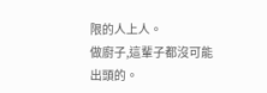限的人上人。
做廚子,這輩子都沒可能出頭的。